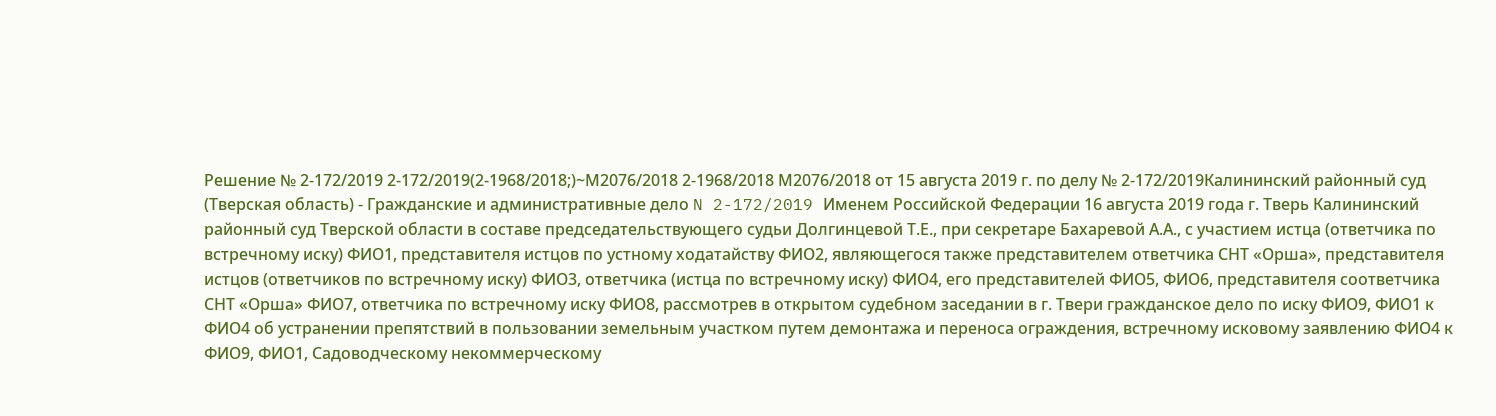Решение № 2-172/2019 2-172/2019(2-1968/2018;)~М2076/2018 2-1968/2018 М2076/2018 от 15 августа 2019 г. по делу № 2-172/2019Калининский районный суд (Тверская область) - Гражданские и административные дело N 2-172/2019 Именем Российской Федерации 16 августа 2019 года г. Тверь Калининский районный суд Тверской области в составе председательствующего судьи Долгинцевой Т.Е., при секретаре Бахаревой А.А., с участием истца (ответчика по встречному иску) ФИО1, представителя истцов по устному ходатайству ФИО2, являющегося также представителем ответчика СНТ «Орша», представителя истцов (ответчиков по встречному иску) ФИО3, ответчика (истца по встречному иску) ФИО4, его представителей ФИО5, ФИО6, представителя соответчика СНТ «Орша» ФИО7, ответчика по встречному иску ФИО8, рассмотрев в открытом судебном заседании в г. Твери гражданское дело по иску ФИО9, ФИО1 к ФИО4 об устранении препятствий в пользовании земельным участком путем демонтажа и переноса ограждения, встречному исковому заявлению ФИО4 к ФИО9, ФИО1, Садоводческому некоммерческому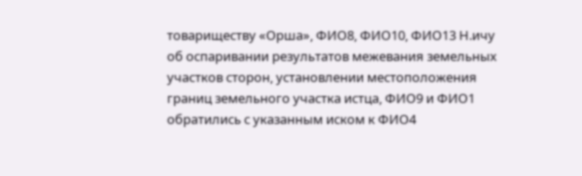товариществу «Орша», ФИО8, ФИО10, ФИО13 Н.ичу об оспаривании результатов межевания земельных участков сторон, установлении местоположения границ земельного участка истца, ФИО9 и ФИО1 обратились с указанным иском к ФИО4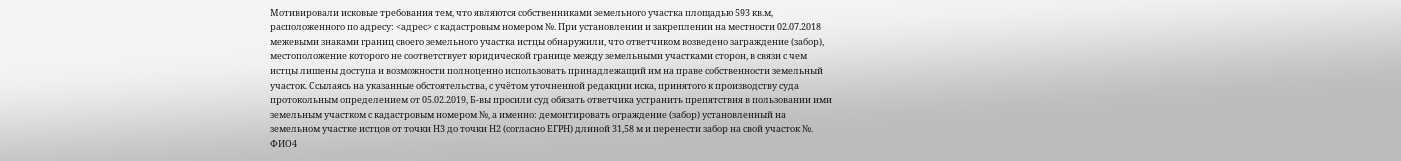Мотивировали исковые требования тем, что являются собственниками земельного участка площадью 593 кв.м, расположенного по адресу: <адрес> с кадастровым номером №. При установлении и закреплении на местности 02.07.2018 межевыми знаками границ своего земельного участка истцы обнаружили, что ответчиком возведено заграждение (забор), местоположение которого не соответствует юридической границе между земельными участками сторон, в связи с чем истцы лишены доступа и возможности полноценно использовать принадлежащий им на праве собственности земельный участок. Ссылаясь на указанные обстоятельства, с учётом уточненной редакции иска, принятого к производству суда протокольным определением от 05.02.2019, Б-вы просили суд обязать ответчика устранить препятствия в пользовании ими земельным участком с кадастровым номером №, а именно: демонтировать ограждение (забор) установленный на земельном участке истцов от точки Н3 до точки Н2 (согласно ЕГРН) длиной 31,58 м и перенести забор на свой участок №. ФИО4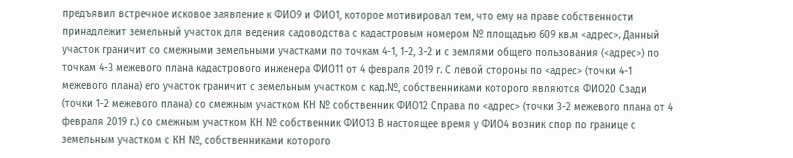предъявил встречное исковое заявление к ФИО9 и ФИО1, которое мотивировал тем, что ему на праве собственности принадлежит земельный участок для ведения садоводства с кадастровым номером № площадью 609 кв.м <адрес>. Данный участок граничит со смежными земельными участками по точкам 4-1, 1-2, 3-2 и с землями общего пользования (<адрес>) по точкам 4-3 межевого плана кадастрового инженера ФИО11 от 4 февраля 2019 г. С левой стороны по <адрес> (точки 4-1 межевого плана) его участок граничит с земельным участком с кад.№, собственниками которого являются ФИО20 Сзади (точки 1-2 межевого плана) со смежным участком КН № собственник ФИО12 Справа по <адрес> (точки 3-2 межевого плана от 4 февраля 2019 г.) со смежным участком КН № собственник ФИО13 В настоящее время у ФИО4 возник спор по границе с земельным участком с КН №, собственниками которого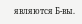являются Б-вы.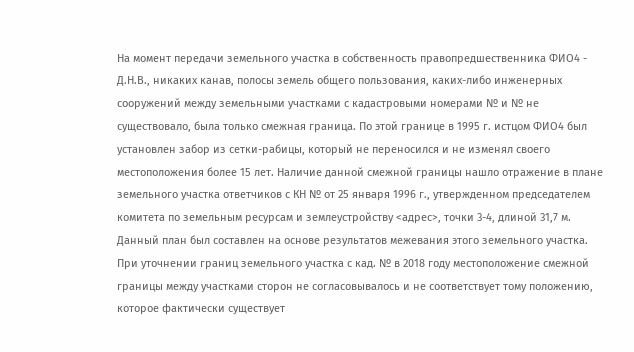На момент передачи земельного участка в собственность правопредшественника ФИО4 - Д.Н.В., никаких канав, полосы земель общего пользования, каких-либо инженерных сооружений между земельными участками с кадастровыми номерами № и № не существовало, была только смежная граница. По этой границе в 1995 г. истцом ФИО4 был установлен забор из сетки-рабицы, который не переносился и не изменял своего местоположения более 15 лет. Наличие данной смежной границы нашло отражение в плане земельного участка ответчиков с КН № от 25 января 1996 г., утвержденном председателем комитета по земельным ресурсам и землеустройству <адрес>, точки 3-4, длиной 31,7 м. Данный план был составлен на основе результатов межевания этого земельного участка. При уточнении границ земельного участка с кад. № в 2018 году местоположение смежной границы между участками сторон не согласовывалось и не соответствует тому положению, которое фактически существует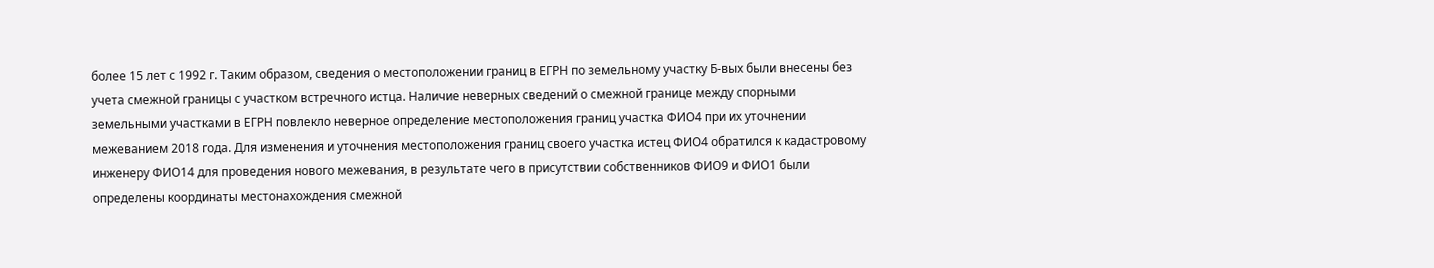более 15 лет с 1992 г. Таким образом, сведения о местоположении границ в ЕГРН по земельному участку Б-вых были внесены без учета смежной границы с участком встречного истца. Наличие неверных сведений о смежной границе между спорными земельными участками в ЕГРН повлекло неверное определение местоположения границ участка ФИО4 при их уточнении межеванием 2018 года. Для изменения и уточнения местоположения границ своего участка истец ФИО4 обратился к кадастровому инженеру ФИО14 для проведения нового межевания, в результате чего в присутствии собственников ФИО9 и ФИО1 были определены координаты местонахождения смежной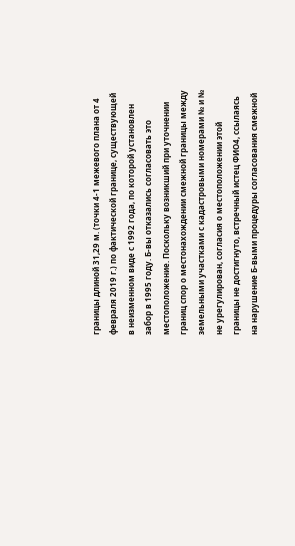границы длиной 31,29 м. (точки 4-1 межевого плана от 4 февраля 2019 г.) по фактической границе, существующей в неизменном виде с 1992 года, по которой установлен забор в 1995 году. Б-вы отказались согласовать это местоположение. Поскольку возникший при уточнении границ спор о местонахождении смежной границы между земельными участками с кадастровыми номерами № и № не урегулирован, согласия о местоположении этой границы не достигнуто, встречный истец ФИО4, ссылаясь на нарушение Б-выми процедуры согласования смежной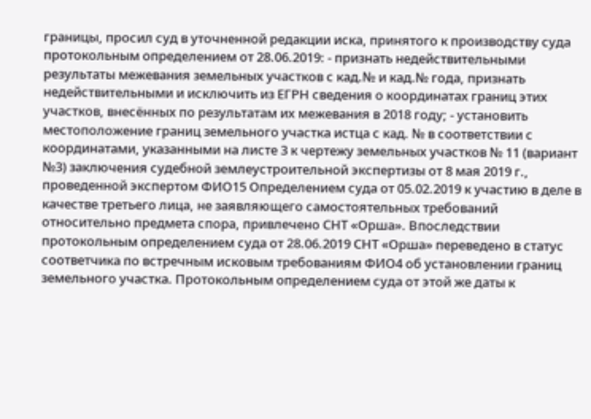границы, просил суд в уточненной редакции иска, принятого к производству суда протокольным определением от 28.06.2019: - признать недействительными результаты межевания земельных участков с кад.№ и кад.№ года, признать недействительными и исключить из ЕГРН сведения о координатах границ этих участков, внесённых по результатам их межевания в 2018 году; - установить местоположение границ земельного участка истца с кад. № в соответствии с координатами, указанными на листе 3 к чертежу земельных участков № 11 (вариант №3) заключения судебной землеустроительной экспертизы от 8 мая 2019 г., проведенной экспертом ФИО15 Определением суда от 05.02.2019 к участию в деле в качестве третьего лица, не заявляющего самостоятельных требований относительно предмета спора, привлечено СНТ «Орша». Впоследствии протокольным определением суда от 28.06.2019 СНТ «Орша» переведено в статус соответчика по встречным исковым требованиям ФИО4 об установлении границ земельного участка. Протокольным определением суда от этой же даты к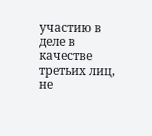участию в деле в качестве третьих лиц, не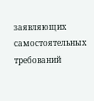заявляющих самостоятельных требований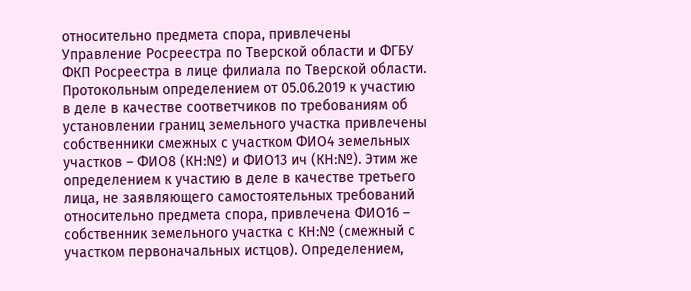относительно предмета спора, привлечены Управление Росреестра по Тверской области и ФГБУ ФКП Росреестра в лице филиала по Тверской области. Протокольным определением от 05.06.2019 к участию в деле в качестве соответчиков по требованиям об установлении границ земельного участка привлечены собственники смежных с участком ФИО4 земельных участков – ФИО8 (КН:№) и ФИО13 ич (КН:№). Этим же определением к участию в деле в качестве третьего лица, не заявляющего самостоятельных требований относительно предмета спора, привлечена ФИО16 – собственник земельного участка с КН:№ (смежный с участком первоначальных истцов). Определением,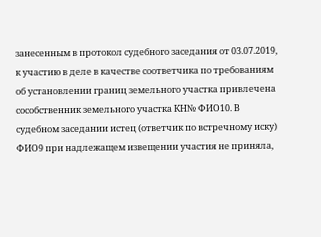занесенным в протокол судебного заседания от 03.07.2019, к участию в деле в качестве соответчика по требованиям об установлении границ земельного участка привлечена сособственник земельного участка КН№ ФИО10. В судебном заседании истец (ответчик по встречному иску) ФИО9 при надлежащем извещении участия не приняла,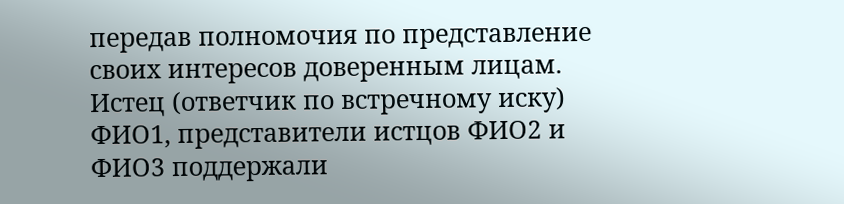передав полномочия по представление своих интересов доверенным лицам. Истец (ответчик по встречному иску) ФИО1, представители истцов ФИО2 и ФИО3 поддержали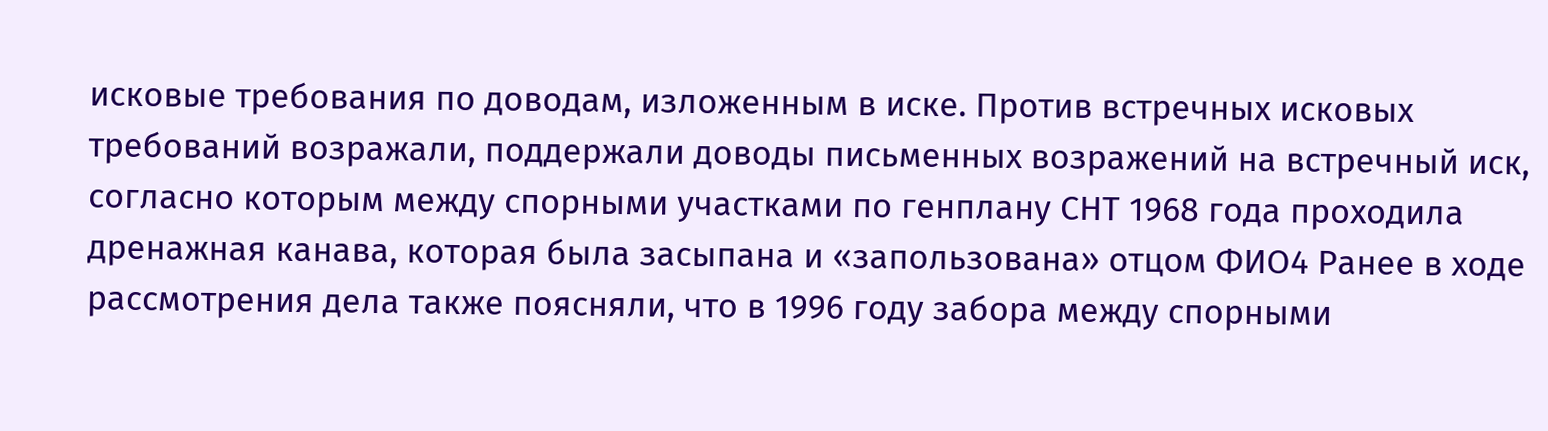исковые требования по доводам, изложенным в иске. Против встречных исковых требований возражали, поддержали доводы письменных возражений на встречный иск, согласно которым между спорными участками по генплану СНТ 1968 года проходила дренажная канава, которая была засыпана и «запользована» отцом ФИО4 Ранее в ходе рассмотрения дела также поясняли, что в 1996 году забора между спорными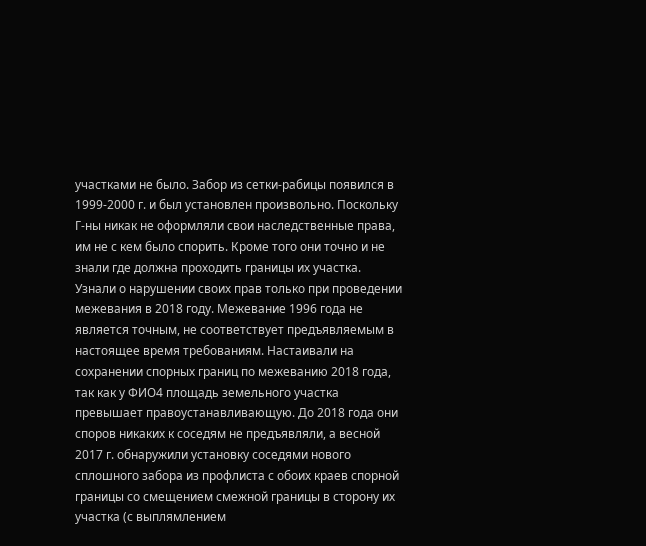участками не было. Забор из сетки-рабицы появился в 1999-2000 г. и был установлен произвольно. Поскольку Г-ны никак не оформляли свои наследственные права, им не с кем было спорить. Кроме того они точно и не знали где должна проходить границы их участка. Узнали о нарушении своих прав только при проведении межевания в 2018 году. Межевание 1996 года не является точным, не соответствует предъявляемым в настоящее время требованиям. Настаивали на сохранении спорных границ по межеванию 2018 года, так как у ФИО4 площадь земельного участка превышает правоустанавливающую. До 2018 года они споров никаких к соседям не предъявляли, а весной 2017 г. обнаружили установку соседями нового сплошного забора из профлиста с обоих краев спорной границы со смещением смежной границы в сторону их участка (с выплямлением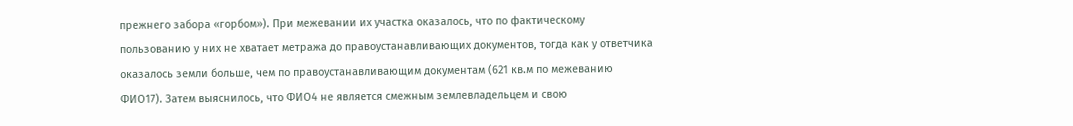прежнего забора «горбом»). При межевании их участка оказалось, что по фактическому пользованию у них не хватает метража до правоустанавливающих документов, тогда как у ответчика оказалось земли больше, чем по правоустанавливающим документам (621 кв.м по межеванию ФИО17). Затем выяснилось, что ФИО4 не является смежным землевладельцем и свою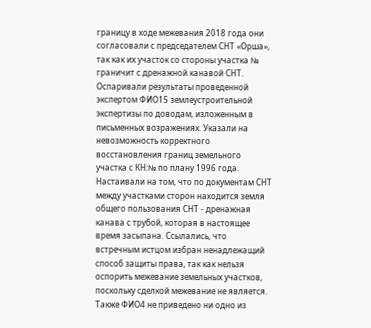границу в ходе межевания 2018 года они согласовали с председателем СНТ «Орша», так как их участок со стороны участка № граничит с дренажной канавой СНТ. Оспаривали результаты проведенной экспертом ФИО15 землеустроительной экспертизы по доводам, изложенным в письменных возражениях. Указали на невозможность корректного восстановления границ земельного участка с КН:№ по плану 1996 года. Настаивали на том, что по документам СНТ между участками сторон находится земля общего пользования СНТ - дренажная канава с трубой, которая в настоящее время засыпана. Ссылались, что встречным истцом избран ненадлежащий способ защиты права, так как нельзя оспорить межевание земельных участков, поскольку сделкой межевание не является. Также ФИО4 не приведено ни одно из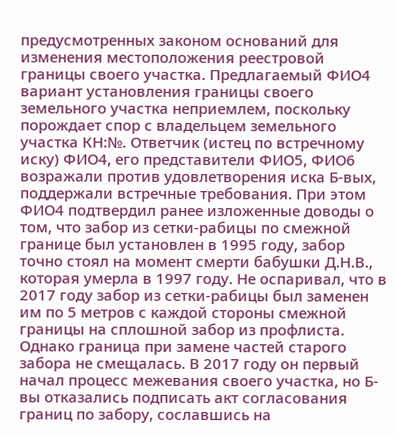предусмотренных законом оснований для изменения местоположения реестровой границы своего участка. Предлагаемый ФИО4 вариант установления границы своего земельного участка неприемлем, поскольку порождает спор с владельцем земельного участка КН:№. Ответчик (истец по встречному иску) ФИО4, его представители ФИО5, ФИО6 возражали против удовлетворения иска Б-вых, поддержали встречные требования. При этом ФИО4 подтвердил ранее изложенные доводы о том, что забор из сетки-рабицы по смежной границе был установлен в 1995 году, забор точно стоял на момент смерти бабушки Д.Н.В., которая умерла в 1997 году. Не оспаривал, что в 2017 году забор из сетки-рабицы был заменен им по 5 метров с каждой стороны смежной границы на сплошной забор из профлиста. Однако граница при замене частей старого забора не смещалась. В 2017 году он первый начал процесс межевания своего участка, но Б-вы отказались подписать акт согласования границ по забору, сославшись на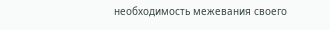необходимость межевания своего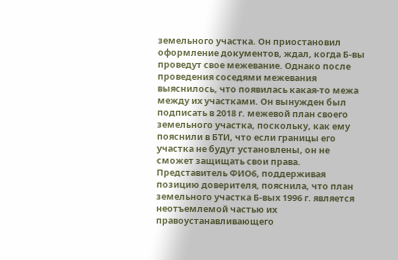земельного участка. Он приостановил оформление документов, ждал, когда Б-вы проведут свое межевание. Однако после проведения соседями межевания выяснилось, что появилась какая-то межа между их участками. Он вынужден был подписать в 2018 г. межевой план своего земельного участка, поскольку, как ему пояснили в БТИ, что если границы его участка не будут установлены, он не сможет защищать свои права. Представитель ФИО6, поддерживая позицию доверителя, пояснила, что план земельного участка Б-вых 1996 г. является неотъемлемой частью их правоустанавливающего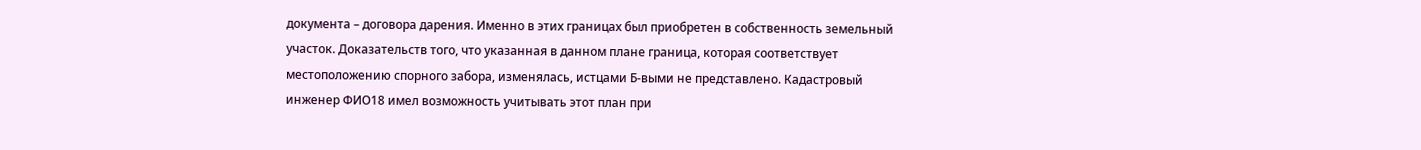документа – договора дарения. Именно в этих границах был приобретен в собственность земельный участок. Доказательств того, что указанная в данном плане граница, которая соответствует местоположению спорного забора, изменялась, истцами Б-выми не представлено. Кадастровый инженер ФИО18 имел возможность учитывать этот план при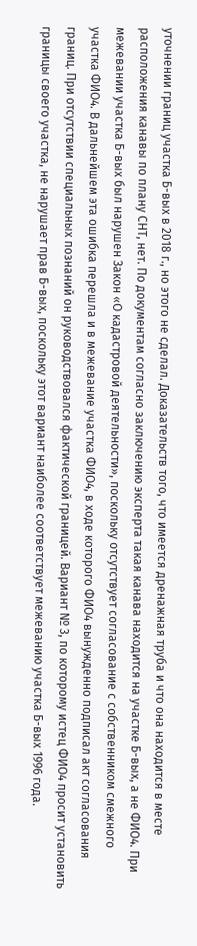уточнении границ участка Б-вых в 2018 г., но этого не сделал. Доказательств того, что имеется дренажная труба и что она находится в месте расположения канавы по плану СНТ, нет. По документам согласно заключению эксперта такая канава находится на участке Б-вых, а не ФИО4. При межевании участка Б-вых был нарушен Закон «О кадастровой деятельности», поскольку отсутствует согласование с собственником смежного участка ФИО4. В дальнейшем эта ошибка перешла и в межевание участка ФИО4, в ходе которого ФИО4 вынужденно подписал акт согласования границ. При отсутствии специальных познаний он руководствовался фактической границей. Вариант № 3, по которому истец ФИО4 просит установить границы своего участка, не нарушает прав Б-вых, поскольку этот вариант наиболее соответствует межеванию участка Б-вых 1996 года.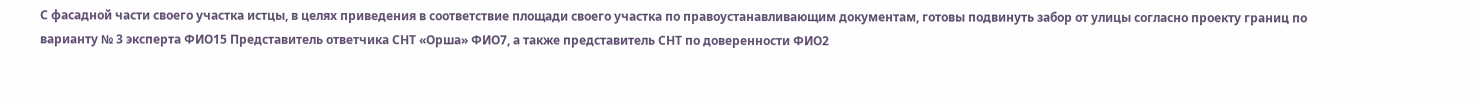С фасадной части своего участка истцы, в целях приведения в соответствие площади своего участка по правоустанавливающим документам, готовы подвинуть забор от улицы согласно проекту границ по варианту № 3 эксперта ФИО15 Представитель ответчика СНТ «Орша» ФИО7, а также представитель СНТ по доверенности ФИО2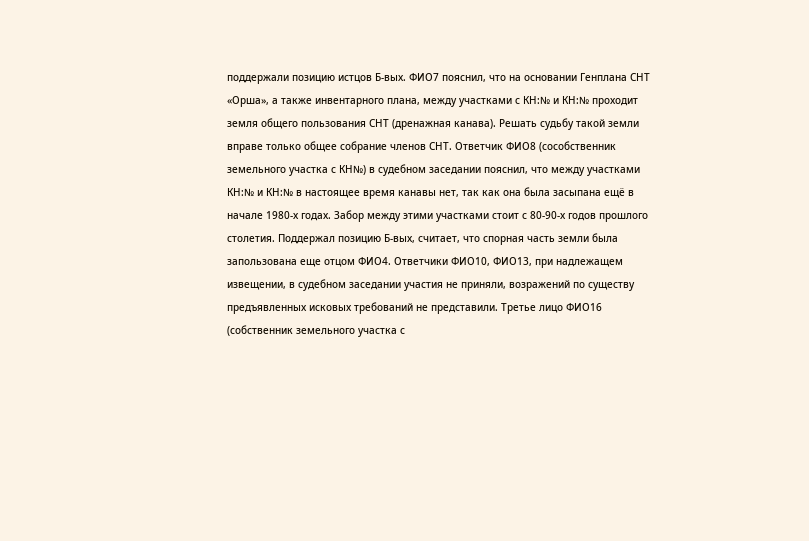поддержали позицию истцов Б-вых. ФИО7 пояснил, что на основании Генплана СНТ «Орша», а также инвентарного плана, между участками с КН:№ и КН:№ проходит земля общего пользования СНТ (дренажная канава). Решать судьбу такой земли вправе только общее собрание членов СНТ. Ответчик ФИО8 (сособственник земельного участка с КН№) в судебном заседании пояснил, что между участками КН:№ и КН:№ в настоящее время канавы нет, так как она была засыпана ещё в начале 1980-х годах. Забор между этими участками стоит с 80-90-х годов прошлого столетия. Поддержал позицию Б-вых, считает, что спорная часть земли была запользована еще отцом ФИО4. Ответчики ФИО10, ФИО13, при надлежащем извещении, в судебном заседании участия не приняли, возражений по существу предъявленных исковых требований не представили. Третье лицо ФИО16 (собственник земельного участка с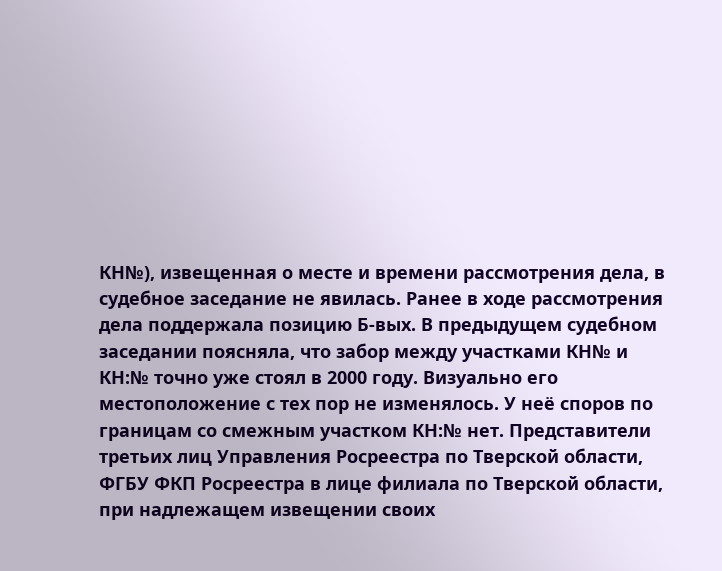КН№), извещенная о месте и времени рассмотрения дела, в судебное заседание не явилась. Ранее в ходе рассмотрения дела поддержала позицию Б-вых. В предыдущем судебном заседании поясняла, что забор между участками КН№ и КН:№ точно уже стоял в 2000 году. Визуально его местоположение с тех пор не изменялось. У неё споров по границам со смежным участком КН:№ нет. Представители третьих лиц Управления Росреестра по Тверской области, ФГБУ ФКП Росреестра в лице филиала по Тверской области, при надлежащем извещении своих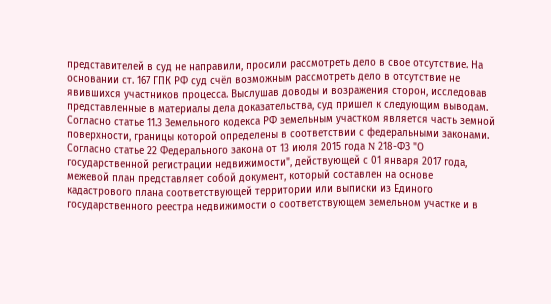представителей в суд не направили, просили рассмотреть дело в свое отсутствие. На основании ст. 167 ГПК РФ суд счёл возможным рассмотреть дело в отсутствие не явившихся участников процесса. Выслушав доводы и возражения сторон, исследовав представленные в материалы дела доказательства, суд пришел к следующим выводам. Согласно статье 11.3 Земельного кодекса РФ земельным участком является часть земной поверхности, границы которой определены в соответствии с федеральными законами. Согласно статье 22 Федерального закона от 13 июля 2015 года N 218-ФЗ "О государственной регистрации недвижимости", действующей с 01 января 2017 года, межевой план представляет собой документ, который составлен на основе кадастрового плана соответствующей территории или выписки из Единого государственного реестра недвижимости о соответствующем земельном участке и в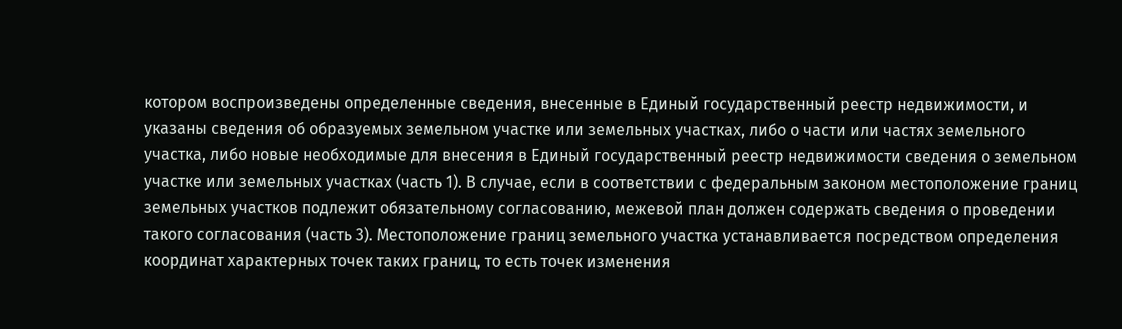котором воспроизведены определенные сведения, внесенные в Единый государственный реестр недвижимости, и указаны сведения об образуемых земельном участке или земельных участках, либо о части или частях земельного участка, либо новые необходимые для внесения в Единый государственный реестр недвижимости сведения о земельном участке или земельных участках (часть 1). В случае, если в соответствии с федеральным законом местоположение границ земельных участков подлежит обязательному согласованию, межевой план должен содержать сведения о проведении такого согласования (часть 3). Местоположение границ земельного участка устанавливается посредством определения координат характерных точек таких границ, то есть точек изменения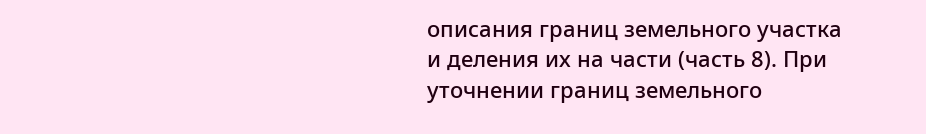описания границ земельного участка и деления их на части (часть 8). При уточнении границ земельного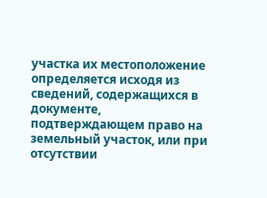участка их местоположение определяется исходя из сведений, содержащихся в документе, подтверждающем право на земельный участок, или при отсутствии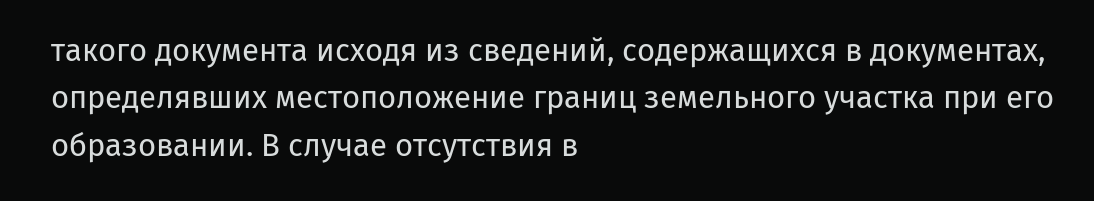такого документа исходя из сведений, содержащихся в документах, определявших местоположение границ земельного участка при его образовании. В случае отсутствия в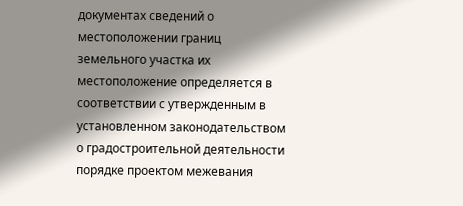документах сведений о местоположении границ земельного участка их местоположение определяется в соответствии с утвержденным в установленном законодательством о градостроительной деятельности порядке проектом межевания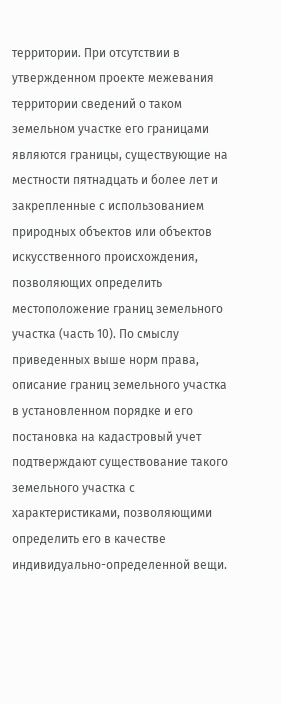территории. При отсутствии в утвержденном проекте межевания территории сведений о таком земельном участке его границами являются границы, существующие на местности пятнадцать и более лет и закрепленные с использованием природных объектов или объектов искусственного происхождения, позволяющих определить местоположение границ земельного участка (часть 10). По смыслу приведенных выше норм права, описание границ земельного участка в установленном порядке и его постановка на кадастровый учет подтверждают существование такого земельного участка с характеристиками, позволяющими определить его в качестве индивидуально-определенной вещи.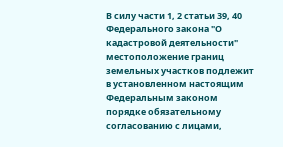В силу части 1, 2 статьи 39, 40 Федерального закона "О кадастровой деятельности" местоположение границ земельных участков подлежит в установленном настоящим Федеральным законом порядке обязательному согласованию с лицами,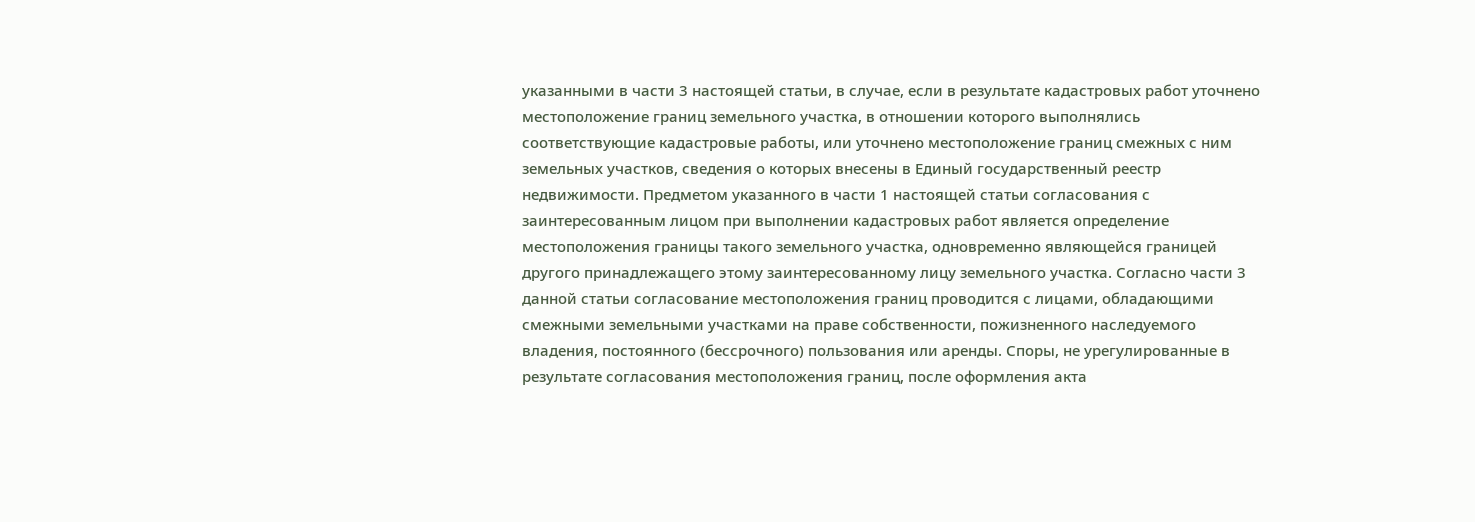указанными в части 3 настоящей статьи, в случае, если в результате кадастровых работ уточнено местоположение границ земельного участка, в отношении которого выполнялись соответствующие кадастровые работы, или уточнено местоположение границ смежных с ним земельных участков, сведения о которых внесены в Единый государственный реестр недвижимости. Предметом указанного в части 1 настоящей статьи согласования с заинтересованным лицом при выполнении кадастровых работ является определение местоположения границы такого земельного участка, одновременно являющейся границей другого принадлежащего этому заинтересованному лицу земельного участка. Согласно части 3 данной статьи согласование местоположения границ проводится с лицами, обладающими смежными земельными участками на праве собственности, пожизненного наследуемого владения, постоянного (бессрочного) пользования или аренды. Споры, не урегулированные в результате согласования местоположения границ, после оформления акта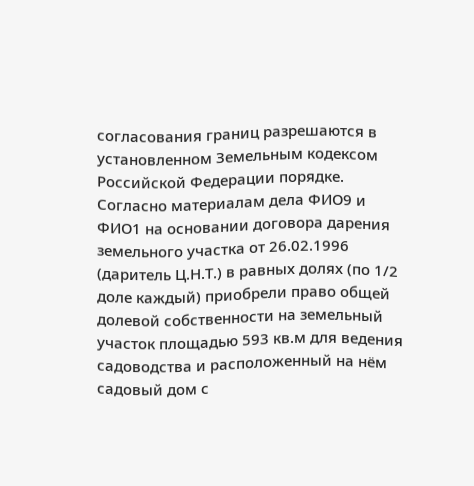согласования границ разрешаются в установленном Земельным кодексом Российской Федерации порядке. Согласно материалам дела ФИО9 и ФИО1 на основании договора дарения земельного участка от 26.02.1996 (даритель Ц.Н.Т.) в равных долях (по 1/2 доле каждый) приобрели право общей долевой собственности на земельный участок площадью 593 кв.м для ведения садоводства и расположенный на нём садовый дом с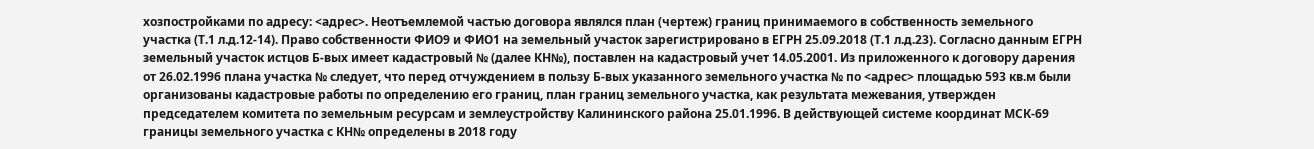хозпостройками по адресу: <адрес>. Неотъемлемой частью договора являлся план (чертеж) границ принимаемого в собственность земельного участка (Т.1 л.д.12-14). Право собственности ФИО9 и ФИО1 на земельный участок зарегистрировано в ЕГРН 25.09.2018 (Т.1 л.д.23). Согласно данным ЕГРН земельный участок истцов Б-вых имеет кадастровый № (далее КН№), поставлен на кадастровый учет 14.05.2001. Из приложенного к договору дарения от 26.02.1996 плана участка № следует, что перед отчуждением в пользу Б-вых указанного земельного участка № по <адрес> площадью 593 кв.м были организованы кадастровые работы по определению его границ, план границ земельного участка, как результата межевания, утвержден председателем комитета по земельным ресурсам и землеустройству Калининского района 25.01.1996. В действующей системе координат МСК-69 границы земельного участка с КН№ определены в 2018 году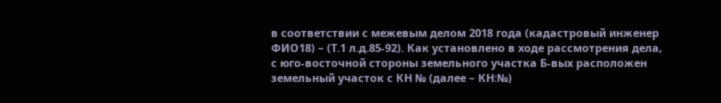в соответствии с межевым делом 2018 года (кадастровый инженер ФИО18) – (Т.1 л.д.85-92). Как установлено в ходе рассмотрения дела, с юго-восточной стороны земельного участка Б-вых расположен земельный участок с КН № (далее – КН:№)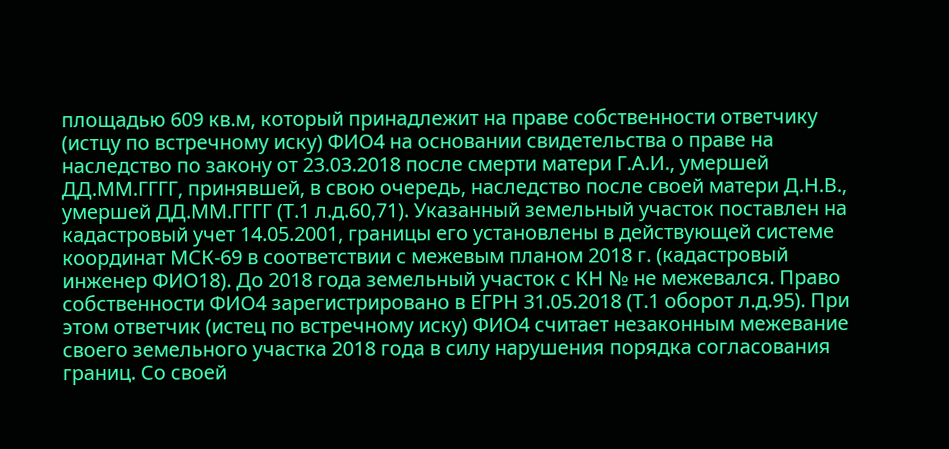площадью 609 кв.м, который принадлежит на праве собственности ответчику (истцу по встречному иску) ФИО4 на основании свидетельства о праве на наследство по закону от 23.03.2018 после смерти матери Г.А.И., умершей ДД.ММ.ГГГГ, принявшей, в свою очередь, наследство после своей матери Д.Н.В., умершей ДД.ММ.ГГГГ (Т.1 л.д.60,71). Указанный земельный участок поставлен на кадастровый учет 14.05.2001, границы его установлены в действующей системе координат МСК-69 в соответствии с межевым планом 2018 г. (кадастровый инженер ФИО18). До 2018 года земельный участок с КН № не межевался. Право собственности ФИО4 зарегистрировано в ЕГРН 31.05.2018 (Т.1 оборот л.д.95). При этом ответчик (истец по встречному иску) ФИО4 считает незаконным межевание своего земельного участка 2018 года в силу нарушения порядка согласования границ. Со своей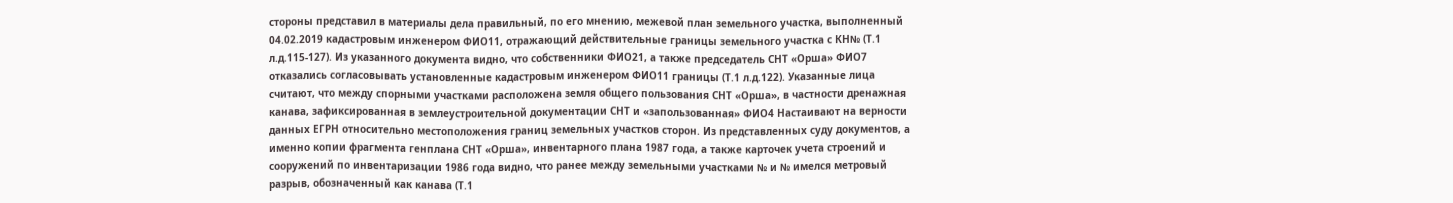стороны представил в материалы дела правильный, по его мнению, межевой план земельного участка, выполненный 04.02.2019 кадастровым инженером ФИО11, отражающий действительные границы земельного участка с КН№ (Т.1 л.д.115-127). Из указанного документа видно, что собственники ФИО21, а также председатель СНТ «Орша» ФИО7 отказались согласовывать установленные кадастровым инженером ФИО11 границы (Т.1 л.д.122). Указанные лица считают, что между спорными участками расположена земля общего пользования СНТ «Орша», в частности дренажная канава, зафиксированная в землеустроительной документации СНТ и «запользованная» ФИО4 Настаивают на верности данных ЕГРН относительно местоположения границ земельных участков сторон. Из представленных суду документов, а именно копии фрагмента генплана СНТ «Орша», инвентарного плана 1987 года, а также карточек учета строений и сооружений по инвентаризации 1986 года видно, что ранее между земельными участками № и № имелся метровый разрыв, обозначенный как канава (Т.1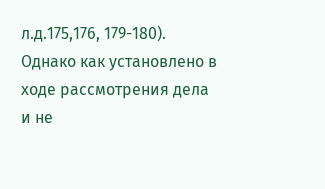л.д.175,176, 179-180). Однако как установлено в ходе рассмотрения дела и не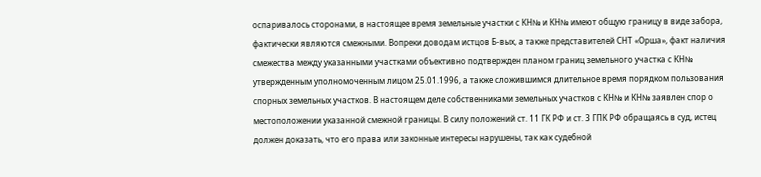оспаривалось сторонами, в настоящее время земельные участки с КН№ и КН№ имеют общую границу в виде забора, фактически являются смежными. Вопреки доводам истцов Б-вых, а также представителей СНТ «Орша», факт наличия смежества между указанными участками объективно подтвержден планом границ земельного участка с КН№ утвержденным уполномоченным лицом 25.01.1996, а также сложившимся длительное время порядком пользования спорных земельных участков. В настоящем деле собственниками земельных участков с КН№ и КН№ заявлен спор о местоположении указанной смежной границы. В силу положений ст. 11 ГК РФ и ст. 3 ГПК РФ обращаясь в суд, истец должен доказать, что его права или законные интересы нарушены, так как судебной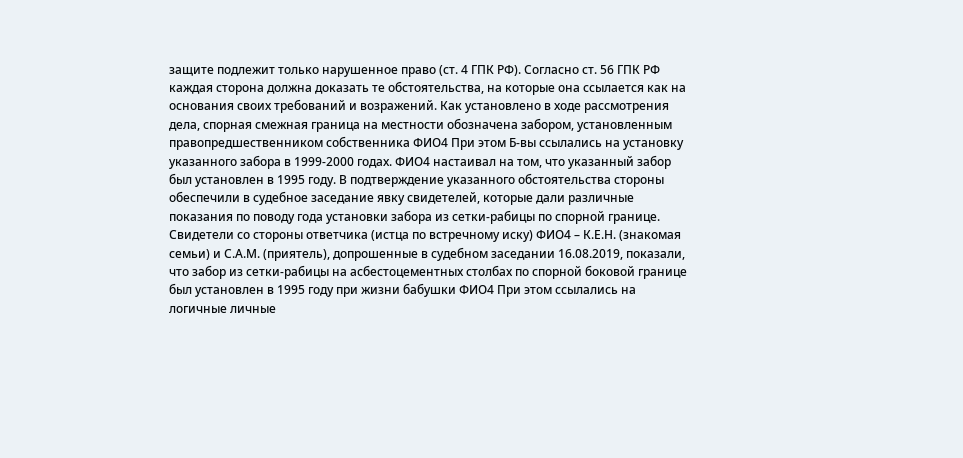защите подлежит только нарушенное право (ст. 4 ГПК РФ). Согласно ст. 56 ГПК РФ каждая сторона должна доказать те обстоятельства, на которые она ссылается как на основания своих требований и возражений. Как установлено в ходе рассмотрения дела, спорная смежная граница на местности обозначена забором, установленным правопредшественником собственника ФИО4 При этом Б-вы ссылались на установку указанного забора в 1999-2000 годах. ФИО4 настаивал на том, что указанный забор был установлен в 1995 году. В подтверждение указанного обстоятельства стороны обеспечили в судебное заседание явку свидетелей, которые дали различные показания по поводу года установки забора из сетки-рабицы по спорной границе. Свидетели со стороны ответчика (истца по встречному иску) ФИО4 – К.Е.Н. (знакомая семьи) и С.А.М. (приятель), допрошенные в судебном заседании 16.08.2019, показали, что забор из сетки-рабицы на асбестоцементных столбах по спорной боковой границе был установлен в 1995 году при жизни бабушки ФИО4 При этом ссылались на логичные личные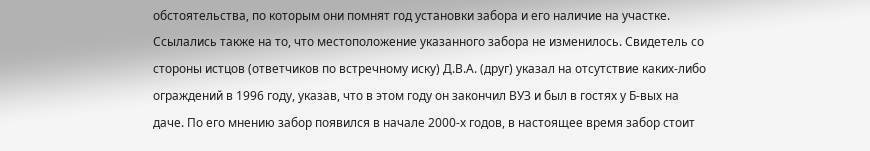обстоятельства, по которым они помнят год установки забора и его наличие на участке. Ссылались также на то, что местоположение указанного забора не изменилось. Свидетель со стороны истцов (ответчиков по встречному иску) Д.В.А. (друг) указал на отсутствие каких-либо ограждений в 1996 году, указав, что в этом году он закончил ВУЗ и был в гостях у Б-вых на даче. По его мнению забор появился в начале 2000-х годов, в настоящее время забор стоит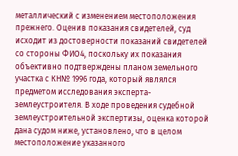металлический с изменением местоположения прежнего. Оценив показания свидетелей, суд исходит из достоверности показаний свидетелей со стороны ФИО4, поскольку их показания объективно подтверждены планом земельного участка с КН№ 1996 года, который являлся предметом исследования эксперта-землеустроителя. В ходе проведения судебной землеустроительной экспертизы, оценка которой дана судом ниже, установлено, что в целом местоположение указанного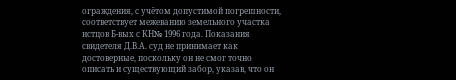ограждения, с учётом допустимой погрешности, соответствует межеванию земельного участка истцов Б-вых с КН№ 1996 года. Показания свидетеля Д.В.А. суд не принимает как достоверные, поскольку он не смог точно описать и существующий забор, указав, что он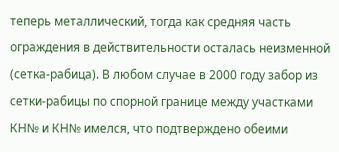теперь металлический, тогда как средняя часть ограждения в действительности осталась неизменной (сетка-рабица). В любом случае в 2000 году забор из сетки-рабицы по спорной границе между участками КН№ и КН№ имелся, что подтверждено обеими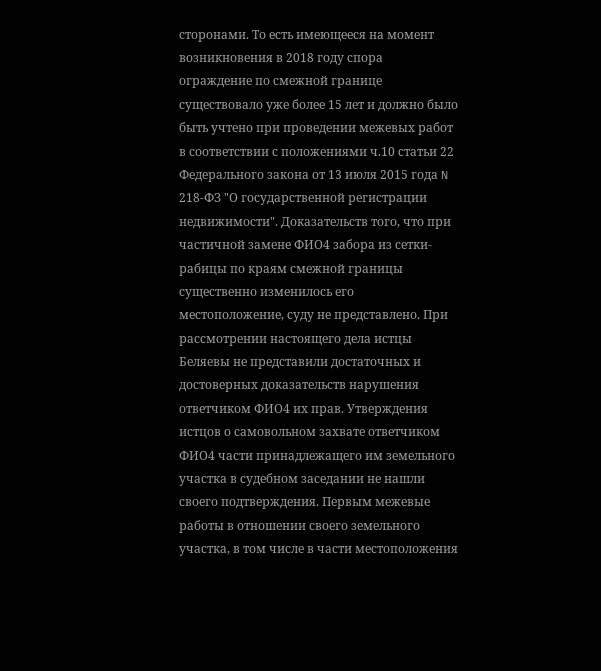сторонами. То есть имеющееся на момент возникновения в 2018 году спора ограждение по смежной границе существовало уже более 15 лет и должно было быть учтено при проведении межевых работ в соответствии с положениями ч.10 статьи 22 Федерального закона от 13 июля 2015 года N 218-ФЗ "О государственной регистрации недвижимости". Доказательств того, что при частичной замене ФИО4 забора из сетки-рабицы по краям смежной границы существенно изменилось его местоположение, суду не представлено. При рассмотрении настоящего дела истцы Беляевы не представили достаточных и достоверных доказательств нарушения ответчиком ФИО4 их прав. Утверждения истцов о самовольном захвате ответчиком ФИО4 части принадлежащего им земельного участка в судебном заседании не нашли своего подтверждения. Первым межевые работы в отношении своего земельного участка, в том числе в части местоположения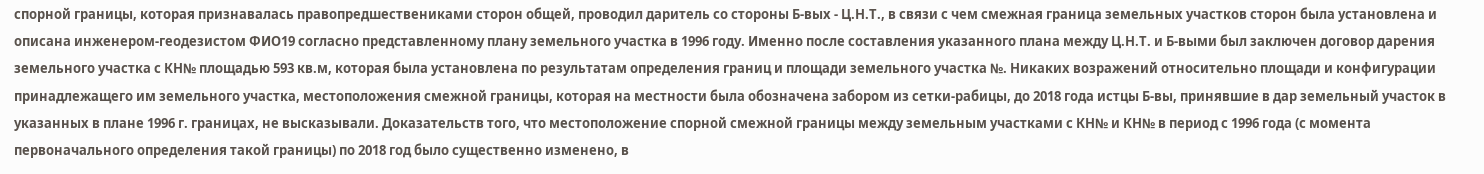спорной границы, которая признавалась правопредшествениками сторон общей, проводил даритель со стороны Б-вых - Ц.Н.Т., в связи с чем смежная граница земельных участков сторон была установлена и описана инженером-геодезистом ФИО19 согласно представленному плану земельного участка в 1996 году. Именно после составления указанного плана между Ц.Н.Т. и Б-выми был заключен договор дарения земельного участка с КН№ площадью 593 кв.м, которая была установлена по результатам определения границ и площади земельного участка №. Никаких возражений относительно площади и конфигурации принадлежащего им земельного участка, местоположения смежной границы, которая на местности была обозначена забором из сетки-рабицы, до 2018 года истцы Б-вы, принявшие в дар земельный участок в указанных в плане 1996 г. границах, не высказывали. Доказательств того, что местоположение спорной смежной границы между земельным участками с КН№ и КН№ в период с 1996 года (с момента первоначального определения такой границы) по 2018 год было существенно изменено, в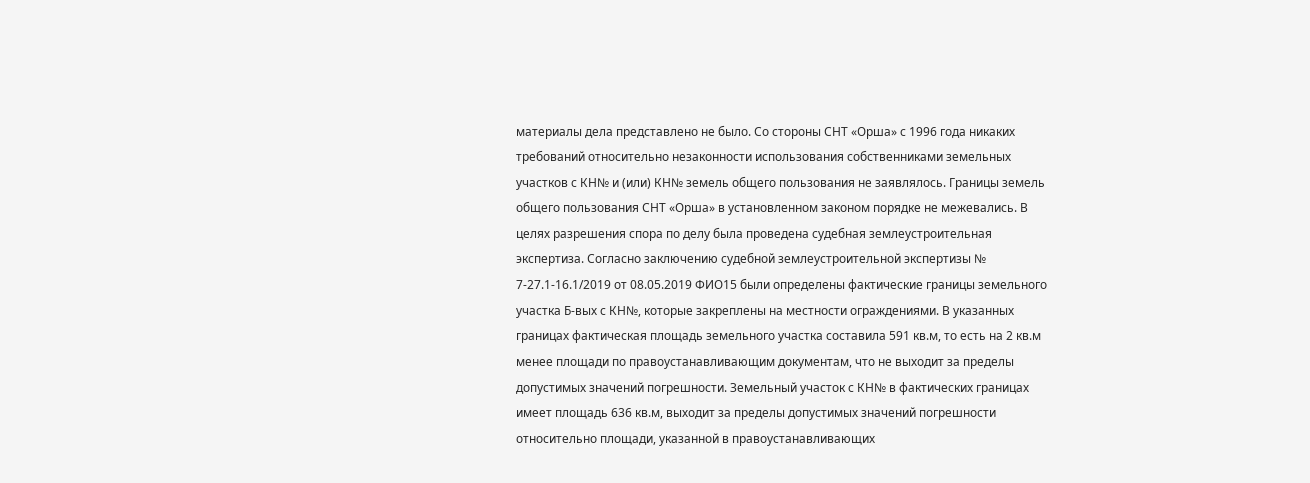материалы дела представлено не было. Со стороны СНТ «Орша» с 1996 года никаких требований относительно незаконности использования собственниками земельных участков с КН№ и (или) КН№ земель общего пользования не заявлялось. Границы земель общего пользования СНТ «Орша» в установленном законом порядке не межевались. В целях разрешения спора по делу была проведена судебная землеустроительная экспертиза. Согласно заключению судебной землеустроительной экспертизы № 7-27.1-16.1/2019 от 08.05.2019 ФИО15 были определены фактические границы земельного участка Б-вых с КН№, которые закреплены на местности ограждениями. В указанных границах фактическая площадь земельного участка составила 591 кв.м, то есть на 2 кв.м менее площади по правоустанавливающим документам, что не выходит за пределы допустимых значений погрешности. Земельный участок с КН№ в фактических границах имеет площадь 636 кв.м, выходит за пределы допустимых значений погрешности относительно площади, указанной в правоустанавливающих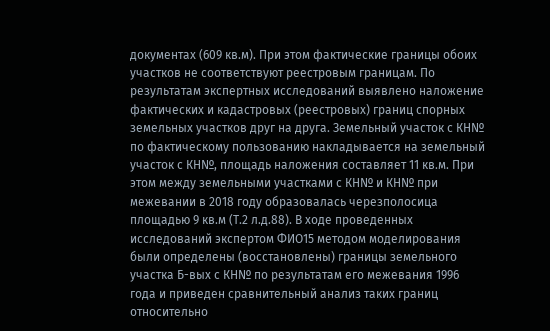документах (609 кв.м). При этом фактические границы обоих участков не соответствуют реестровым границам. По результатам экспертных исследований выявлено наложение фактических и кадастровых (реестровых) границ спорных земельных участков друг на друга. Земельный участок с КН№ по фактическому пользованию накладывается на земельный участок с КН№, площадь наложения составляет 11 кв.м. При этом между земельными участками с КН№ и КН№ при межевании в 2018 году образовалась черезполосица площадью 9 кв.м (Т.2 л.д.88). В ходе проведенных исследований экспертом ФИО15 методом моделирования были определены (восстановлены) границы земельного участка Б-вых с КН№ по результатам его межевания 1996 года и приведен сравнительный анализ таких границ относительно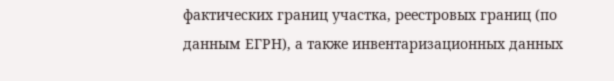фактических границ участка, реестровых границ (по данным ЕГРН), а также инвентаризационных данных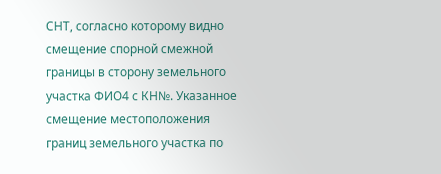СНТ, согласно которому видно смещение спорной смежной границы в сторону земельного участка ФИО4 с КН№. Указанное смещение местоположения границ земельного участка по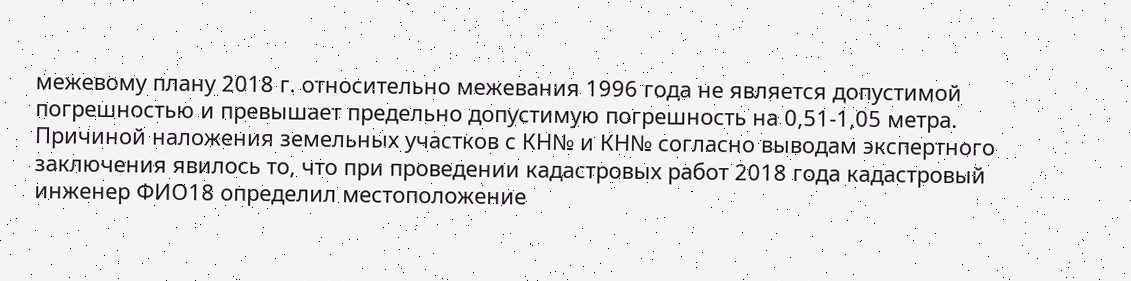межевому плану 2018 г. относительно межевания 1996 года не является допустимой погрешностью и превышает предельно допустимую погрешность на 0,51-1,05 метра. Причиной наложения земельных участков с КН№ и КН№ согласно выводам экспертного заключения явилось то, что при проведении кадастровых работ 2018 года кадастровый инженер ФИО18 определил местоположение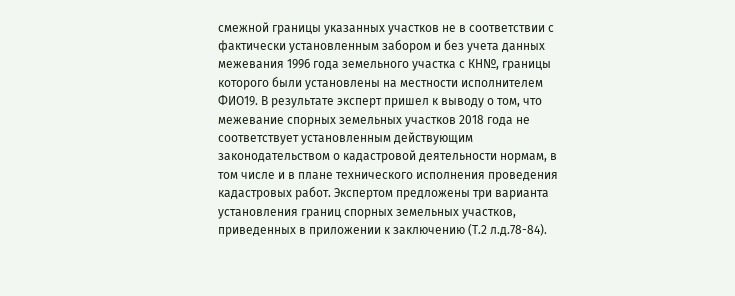смежной границы указанных участков не в соответствии с фактически установленным забором и без учета данных межевания 1996 года земельного участка с КН№, границы которого были установлены на местности исполнителем ФИО19. В результате эксперт пришел к выводу о том, что межевание спорных земельных участков 2018 года не соответствует установленным действующим законодательством о кадастровой деятельности нормам, в том числе и в плане технического исполнения проведения кадастровых работ. Экспертом предложены три варианта установления границ спорных земельных участков, приведенных в приложении к заключению (Т.2 л.д.78-84).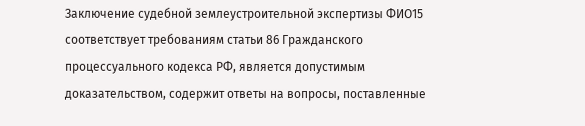Заключение судебной землеустроительной экспертизы ФИО15 соответствует требованиям статьи 86 Гражданского процессуального кодекса РФ, является допустимым доказательством, содержит ответы на вопросы, поставленные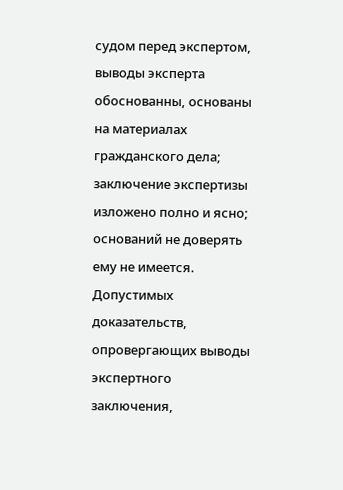судом перед экспертом, выводы эксперта обоснованны, основаны на материалах гражданского дела; заключение экспертизы изложено полно и ясно; оснований не доверять ему не имеется. Допустимых доказательств, опровергающих выводы экспертного заключения,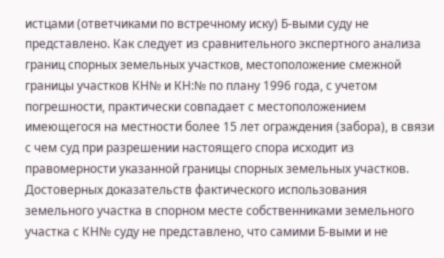истцами (ответчиками по встречному иску) Б-выми суду не представлено. Как следует из сравнительного экспертного анализа границ спорных земельных участков, местоположение смежной границы участков КН№ и КН:№ по плану 1996 года, с учетом погрешности, практически совпадает с местоположением имеющегося на местности более 15 лет ограждения (забора), в связи с чем суд при разрешении настоящего спора исходит из правомерности указанной границы спорных земельных участков. Достоверных доказательств фактического использования земельного участка в спорном месте собственниками земельного участка с КН№ суду не представлено, что самими Б-выми и не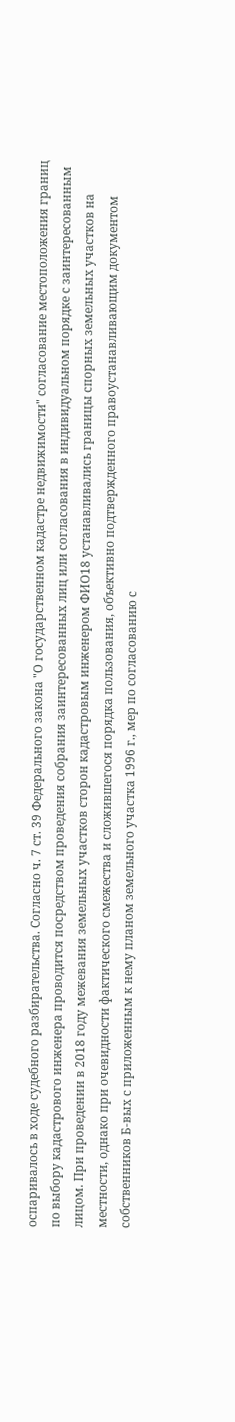оспаривалось в ходе судебного разбирательства. Согласно ч. 7 ст. 39 Федерального закона "О государственном кадастре недвижимости" согласование местоположения границ по выбору кадастрового инженера проводится посредством проведения собрания заинтересованных лиц или согласования в индивидуальном порядке с заинтересованным лицом. При проведении в 2018 году межевания земельных участков сторон кадастровым инженером ФИО18 устанавливались границы спорных земельных участков на местности, однако при очевидности фактического смежества и сложившегося порядка пользования, объективно подтвержденного правоустанавливающим документом собственников Б-вых с приложенным к нему планом земельного участка 1996 г., мер по согласованию с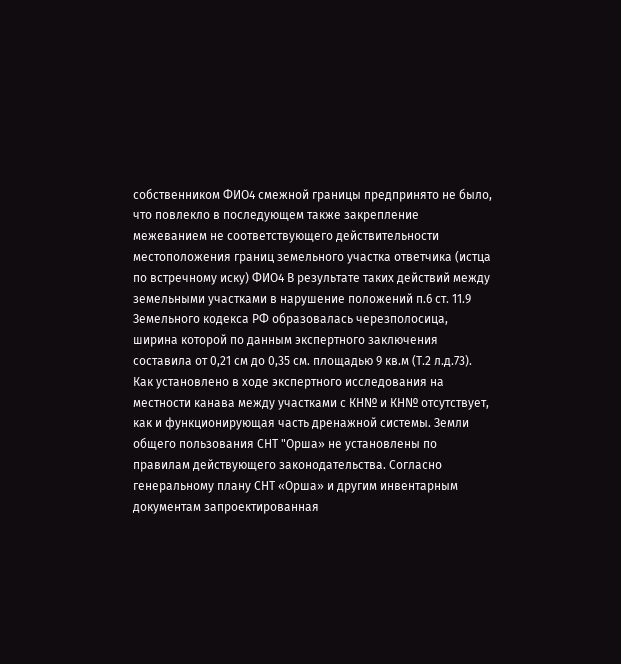собственником ФИО4 смежной границы предпринято не было, что повлекло в последующем также закрепление межеванием не соответствующего действительности местоположения границ земельного участка ответчика (истца по встречному иску) ФИО4 В результате таких действий между земельными участками в нарушение положений п.6 ст. 11.9 Земельного кодекса РФ образовалась черезполосица, ширина которой по данным экспертного заключения составила от 0,21 см до 0,35 см. площадью 9 кв.м (Т.2 л.д.73). Как установлено в ходе экспертного исследования на местности канава между участками с КН№ и КН№ отсутствует, как и функционирующая часть дренажной системы. Земли общего пользования СНТ "Орша» не установлены по правилам действующего законодательства. Согласно генеральному плану СНТ «Орша» и другим инвентарным документам запроектированная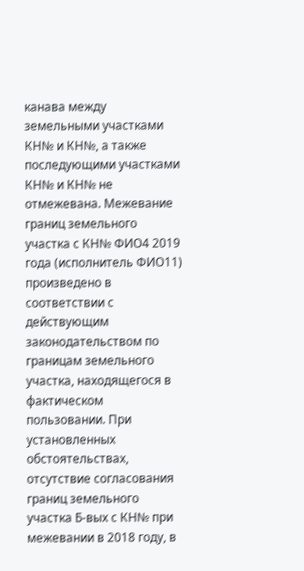канава между земельными участками КН№ и КН№, а также последующими участками КН№ и КН№ не отмежевана. Межевание границ земельного участка с КН№ ФИО4 2019 года (исполнитель ФИО11) произведено в соответствии с действующим законодательством по границам земельного участка, находящегося в фактическом пользовании. При установленных обстоятельствах, отсутствие согласования границ земельного участка Б-вых с КН№ при межевании в 2018 году, в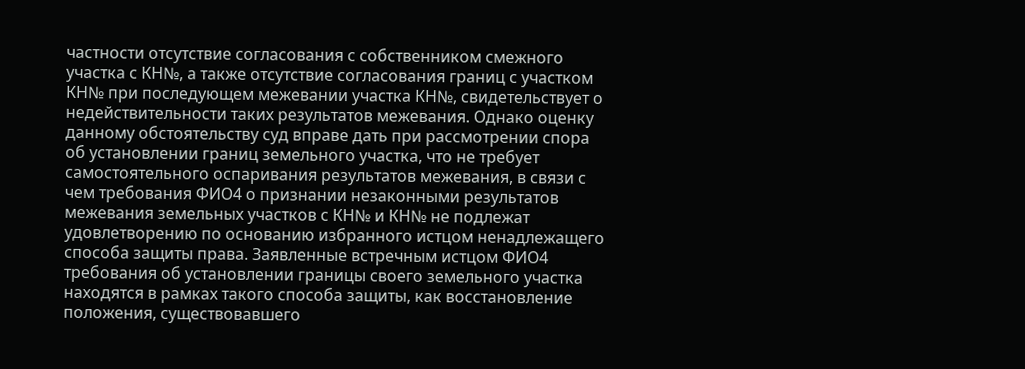частности отсутствие согласования с собственником смежного участка с КН№, а также отсутствие согласования границ с участком КН№ при последующем межевании участка КН№, свидетельствует о недействительности таких результатов межевания. Однако оценку данному обстоятельству суд вправе дать при рассмотрении спора об установлении границ земельного участка, что не требует самостоятельного оспаривания результатов межевания, в связи с чем требования ФИО4 о признании незаконными результатов межевания земельных участков с КН№ и КН№ не подлежат удовлетворению по основанию избранного истцом ненадлежащего способа защиты права. Заявленные встречным истцом ФИО4 требования об установлении границы своего земельного участка находятся в рамках такого способа защиты, как восстановление положения, существовавшего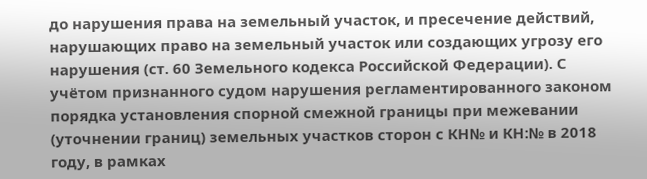до нарушения права на земельный участок, и пресечение действий, нарушающих право на земельный участок или создающих угрозу его нарушения (ст. 60 Земельного кодекса Российской Федерации). С учётом признанного судом нарушения регламентированного законом порядка установления спорной смежной границы при межевании (уточнении границ) земельных участков сторон с КН№ и КН:№ в 2018 году, в рамках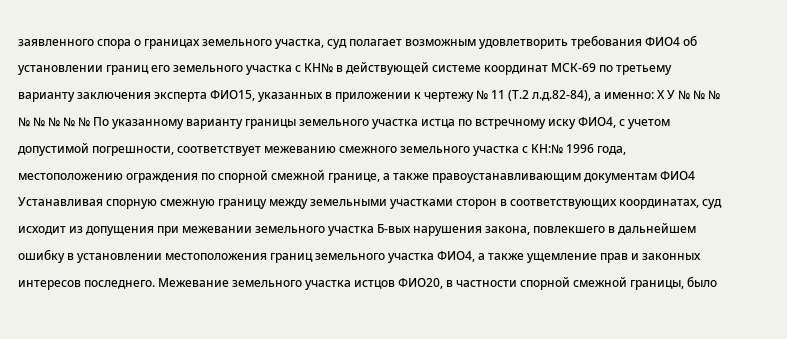заявленного спора о границах земельного участка, суд полагает возможным удовлетворить требования ФИО4 об установлении границ его земельного участка с КН№ в действующей системе координат МСК-69 по третьему варианту заключения эксперта ФИО15, указанных в приложении к чертежу № 11 (Т.2 л.д.82-84), а именно: Х У № № № № № № № № По указанному варианту границы земельного участка истца по встречному иску ФИО4, с учетом допустимой погрешности, соответствует межеванию смежного земельного участка с КН:№ 1996 года, местоположению ограждения по спорной смежной границе, а также правоустанавливающим документам ФИО4 Устанавливая спорную смежную границу между земельными участками сторон в соответствующих координатах, суд исходит из допущения при межевании земельного участка Б-вых нарушения закона, повлекшего в дальнейшем ошибку в установлении местоположения границ земельного участка ФИО4, а также ущемление прав и законных интересов последнего. Межевание земельного участка истцов ФИО20, в частности спорной смежной границы, было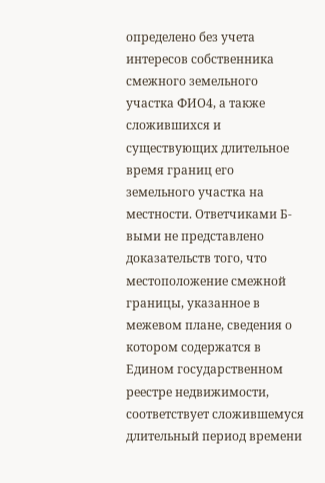определено без учета интересов собственника смежного земельного участка ФИО4, а также сложившихся и существующих длительное время границ его земельного участка на местности. Ответчиками Б-выми не представлено доказательств того, что местоположение смежной границы, указанное в межевом плане, сведения о котором содержатся в Едином государственном реестре недвижимости, соответствует сложившемуся длительный период времени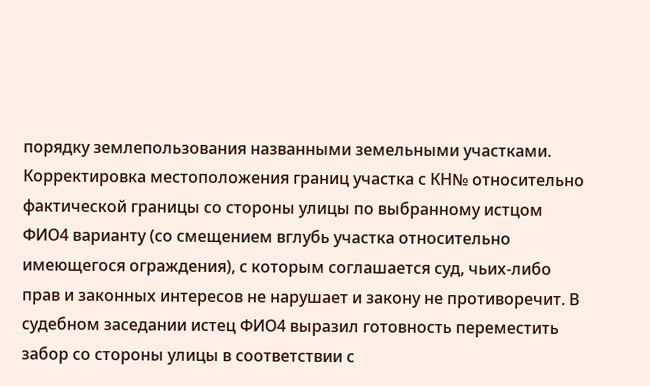порядку землепользования названными земельными участками. Корректировка местоположения границ участка с КН№ относительно фактической границы со стороны улицы по выбранному истцом ФИО4 варианту (со смещением вглубь участка относительно имеющегося ограждения), с которым соглашается суд, чьих-либо прав и законных интересов не нарушает и закону не противоречит. В судебном заседании истец ФИО4 выразил готовность переместить забор со стороны улицы в соответствии с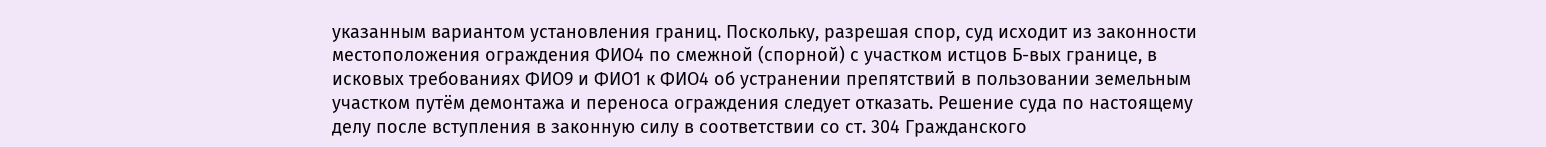указанным вариантом установления границ. Поскольку, разрешая спор, суд исходит из законности местоположения ограждения ФИО4 по смежной (спорной) с участком истцов Б-вых границе, в исковых требованиях ФИО9 и ФИО1 к ФИО4 об устранении препятствий в пользовании земельным участком путём демонтажа и переноса ограждения следует отказать. Решение суда по настоящему делу после вступления в законную силу в соответствии со ст. 304 Гражданского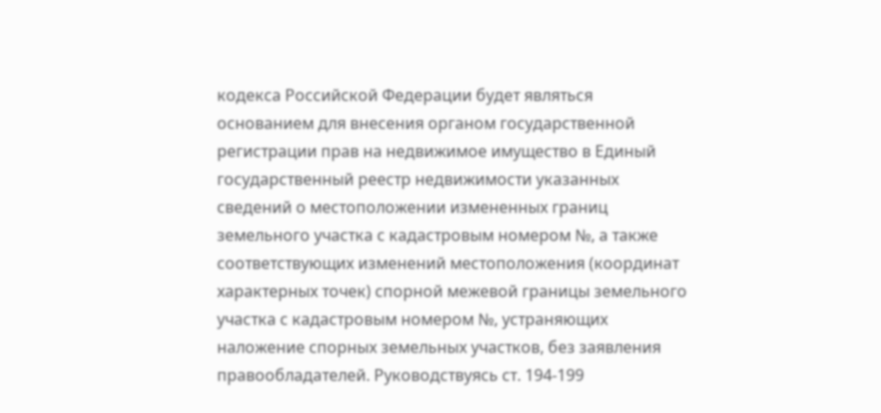кодекса Российской Федерации будет являться основанием для внесения органом государственной регистрации прав на недвижимое имущество в Единый государственный реестр недвижимости указанных сведений о местоположении измененных границ земельного участка с кадастровым номером №, а также соответствующих изменений местоположения (координат характерных точек) спорной межевой границы земельного участка с кадастровым номером №, устраняющих наложение спорных земельных участков, без заявления правообладателей. Руководствуясь ст. 194-199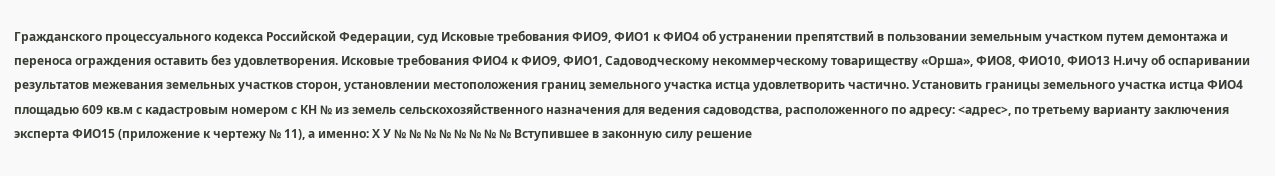Гражданского процессуального кодекса Российской Федерации, суд Исковые требования ФИО9, ФИО1 к ФИО4 об устранении препятствий в пользовании земельным участком путем демонтажа и переноса ограждения оставить без удовлетворения. Исковые требования ФИО4 к ФИО9, ФИО1, Садоводческому некоммерческому товариществу «Орша», ФИО8, ФИО10, ФИО13 Н.ичу об оспаривании результатов межевания земельных участков сторон, установлении местоположения границ земельного участка истца удовлетворить частично. Установить границы земельного участка истца ФИО4 площадью 609 кв.м с кадастровым номером с КН № из земель сельскохозяйственного назначения для ведения садоводства, расположенного по адресу: <адрес>, по третьему варианту заключения эксперта ФИО15 (приложение к чертежу № 11), а именно: Х У № № № № № № № № Вступившее в законную силу решение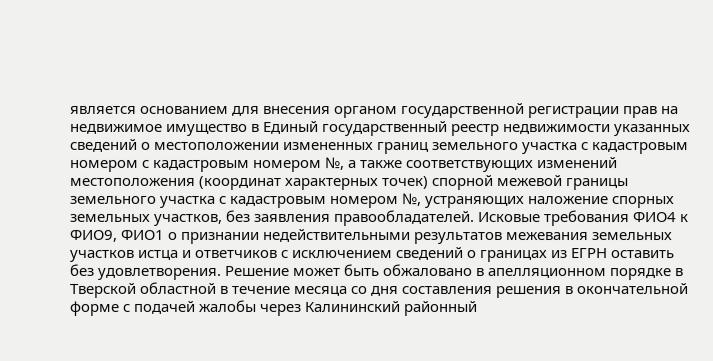является основанием для внесения органом государственной регистрации прав на недвижимое имущество в Единый государственный реестр недвижимости указанных сведений о местоположении измененных границ земельного участка с кадастровым номером с кадастровым номером №, а также соответствующих изменений местоположения (координат характерных точек) спорной межевой границы земельного участка с кадастровым номером №, устраняющих наложение спорных земельных участков, без заявления правообладателей. Исковые требования ФИО4 к ФИО9, ФИО1 о признании недействительными результатов межевания земельных участков истца и ответчиков с исключением сведений о границах из ЕГРН оставить без удовлетворения. Решение может быть обжаловано в апелляционном порядке в Тверской областной в течение месяца со дня составления решения в окончательной форме с подачей жалобы через Калининский районный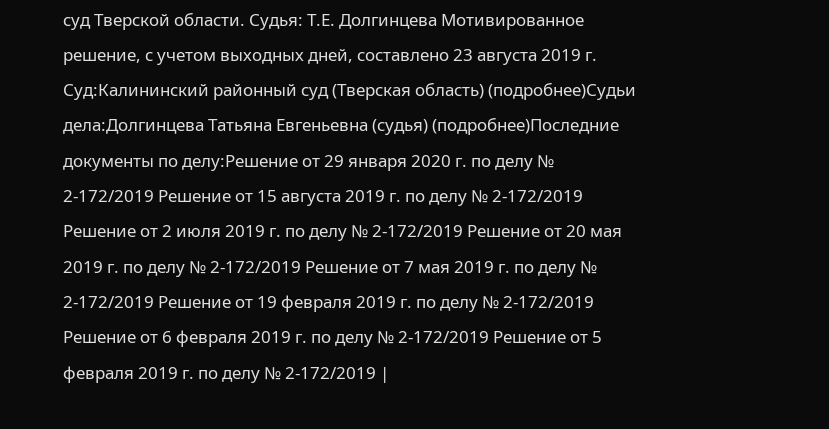суд Тверской области. Судья: Т.Е. Долгинцева Мотивированное решение, с учетом выходных дней, составлено 23 августа 2019 г. Суд:Калининский районный суд (Тверская область) (подробнее)Судьи дела:Долгинцева Татьяна Евгеньевна (судья) (подробнее)Последние документы по делу:Решение от 29 января 2020 г. по делу № 2-172/2019 Решение от 15 августа 2019 г. по делу № 2-172/2019 Решение от 2 июля 2019 г. по делу № 2-172/2019 Решение от 20 мая 2019 г. по делу № 2-172/2019 Решение от 7 мая 2019 г. по делу № 2-172/2019 Решение от 19 февраля 2019 г. по делу № 2-172/2019 Решение от 6 февраля 2019 г. по делу № 2-172/2019 Решение от 5 февраля 2019 г. по делу № 2-172/2019 |